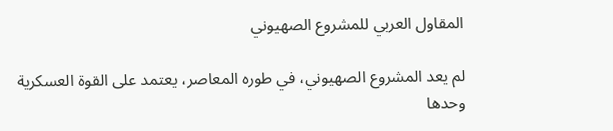المقاول العربي للمشروع الصهيوني

لم يعد المشروع الصهيوني، في طوره المعاصر، يعتمد على القوة العسكرية وحدها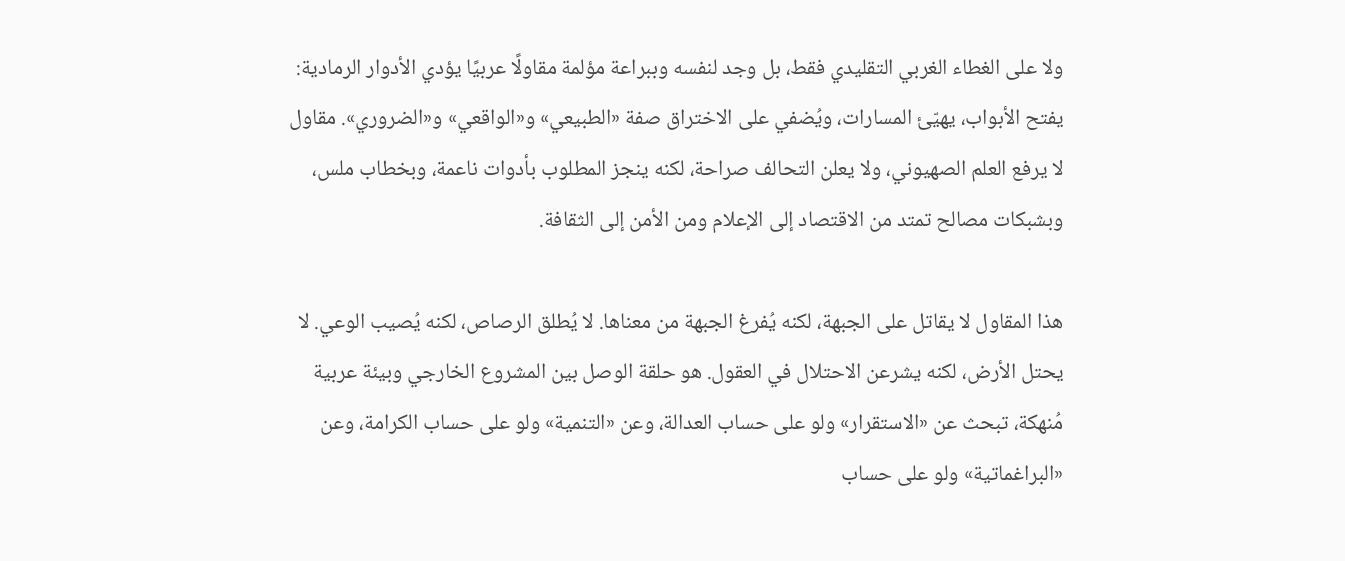ولا على الغطاء الغربي التقليدي فقط، بل وجد لنفسه وببراعة مؤلمة مقاولًا عربيًا يؤدي الأدوار الرمادية: يفتح الأبواب، يهيّئ المسارات، ويُضفي على الاختراق صفة «الطبيعي» و«الواقعي» و«الضروري». مقاول لا يرفع العلم الصهيوني، ولا يعلن التحالف صراحة، لكنه ينجز المطلوب بأدوات ناعمة، وبخطاب ملس، وبشبكات مصالح تمتد من الاقتصاد إلى الإعلام ومن الأمن إلى الثقافة.

هذا المقاول لا يقاتل على الجبهة، لكنه يُفرغ الجبهة من معناها. لا يُطلق الرصاص، لكنه يُصيب الوعي. لا يحتل الأرض، لكنه يشرعن الاحتلال في العقول. هو حلقة الوصل بين المشروع الخارجي وبيئة عربية مُنهكة، تبحث عن «الاستقرار» ولو على حساب العدالة، وعن «التنمية» ولو على حساب الكرامة، وعن «البراغماتية» ولو على حساب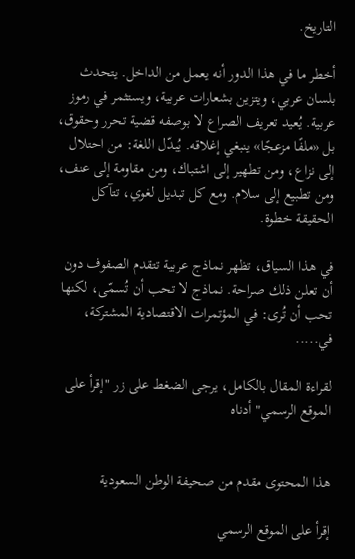التاريخ.

أخطر ما في هذا الدور أنه يعمل من الداخل. يتحدث بلسان عربي، ويتزين بشعارات عربية، ويستثمر في رموز عربية. يُعيد تعريف الصراع لا بوصفه قضية تحرر وحقوق، بل «ملفًا مزعجًا» ينبغي إغلاقه. يُبدّل اللغة: من احتلال إلى نزاع، ومن تطهير إلى اشتباك، ومن مقاومة إلى عنف، ومن تطبيع إلى سلام. ومع كل تبديل لغوي، تتآكل الحقيقة خطوة.

في هذا السياق، تظهر نماذج عربية تتقدم الصفوف دون أن تعلن ذلك صراحة. نماذج لا تحب أن تُسمّى، لكنها تحب أن تُرى: في المؤتمرات الاقتصادية المشتركة، في.....

لقراءة المقال بالكامل، يرجى الضغط على زر "إقرأ على الموقع الرسمي" أدناه


هذا المحتوى مقدم من صحيفة الوطن السعودية

إقرأ على الموقع الرسمي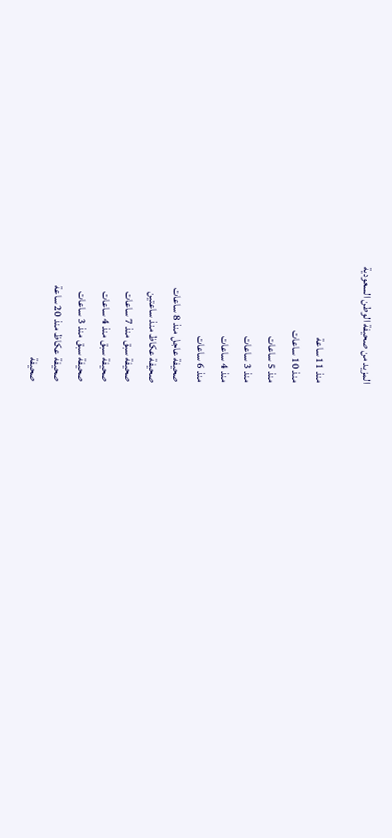المزيد من صحيفة الوطن السعودية

منذ 11 ساعة
منذ 10 ساعات
منذ 5 ساعات
منذ 3 ساعات
منذ 4 ساعات
منذ 6 ساعات
صحيفة عاجل منذ 8 ساعات
صحيفة عكاظ منذ ساعتين
صحيفة سبق منذ 7 ساعات
صحيفة سبق منذ 4 ساعات
صحيفة سبق منذ 3 ساعات
صحيفة عكاظ منذ 20 ساعة
صحيفة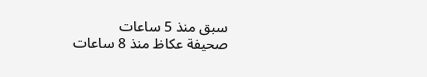سبق منذ 5 ساعات
صحيفة عكاظ منذ 8 ساعات